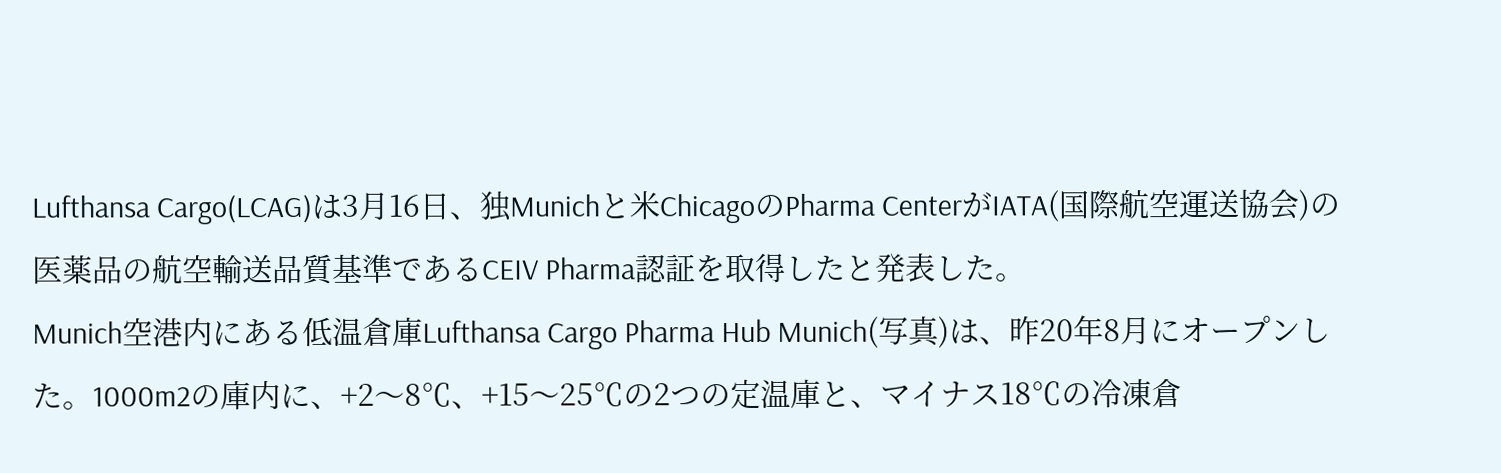Lufthansa Cargo(LCAG)は3月16日、独Munichと米ChicagoのPharma CenterがIATA(国際航空運送協会)の医薬品の航空輸送品質基準であるCEIV Pharma認証を取得したと発表した。
Munich空港内にある低温倉庫Lufthansa Cargo Pharma Hub Munich(写真)は、昨20年8月にオープンした。1000m2の庫内に、+2〜8℃、+15〜25℃の2つの定温庫と、マイナス18℃の冷凍倉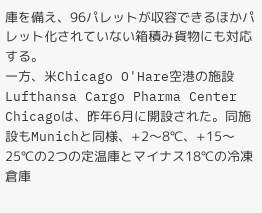庫を備え、96パレットが収容できるほかパレット化されていない箱積み貨物にも対応する。
一方、米Chicago O'Hare空港の施設Lufthansa Cargo Pharma Center Chicagoは、昨年6月に開設された。同施設もMunichと同様、+2〜8℃、+15〜25℃の2つの定温庫とマイナス18℃の冷凍倉庫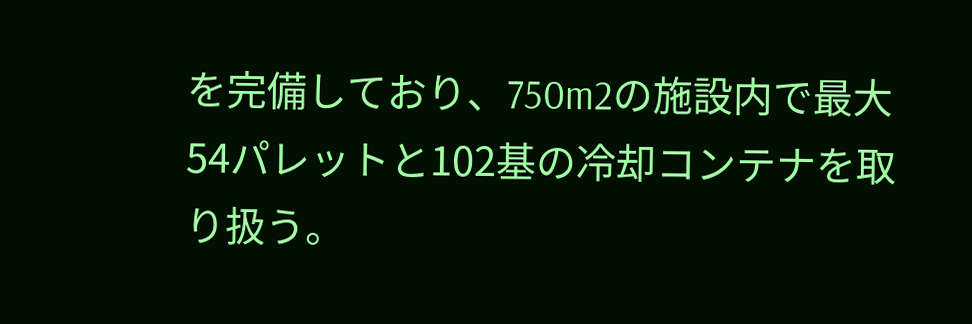を完備しており、750m2の施設内で最大54パレットと102基の冷却コンテナを取り扱う。